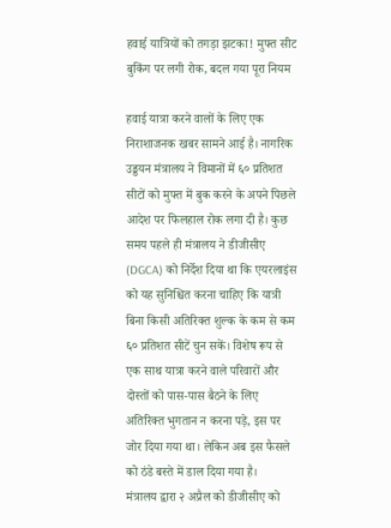हवाई यात्रियों को तगड़ा झटका! मुफ्त सीट बुकिंग पर लगी रोक, बदल गया पूरा नियम

हवाई यात्रा करने वालों के लिए एक निराशाजनक खबर सामने आई है। नागरिक उड्डयन मंत्रालय ने विमानों में ६० प्रतिशत सीटों को मुफ्त में बुक करने के अपने पिछले आदेश पर फिलहाल रोक लगा दी है। कुछ समय पहले ही मंत्रालय ने डीजीसीए (DGCA) को निर्देश दिया था कि एयरलाइंस को यह सुनिश्चित करना चाहिए कि यात्री बिना किसी अतिरिक्त शुल्क के कम से कम ६० प्रतिशत सीटें चुन सकें। विशेष रूप से एक साथ यात्रा करने वाले परिवारों और दोस्तों को पास-पास बैठने के लिए अतिरिक्त भुगतान न करना पड़े, इस पर जोर दिया गया था। लेकिन अब इस फैसले को ठंडे बस्ते में डाल दिया गया है।
मंत्रालय द्वारा २ अप्रैल को डीजीसीए को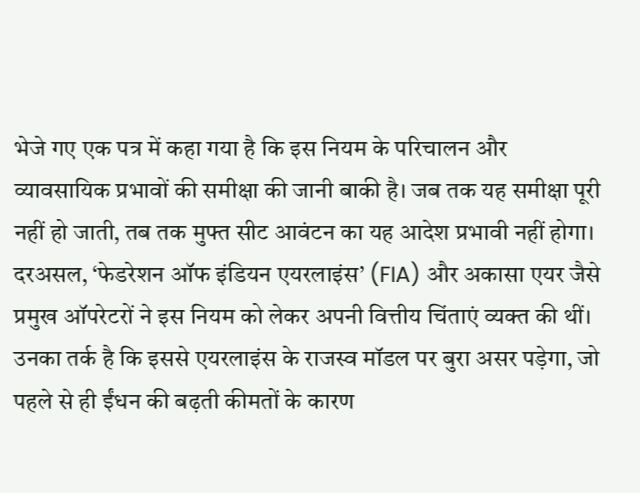भेजे गए एक पत्र में कहा गया है कि इस नियम के परिचालन और व्यावसायिक प्रभावों की समीक्षा की जानी बाकी है। जब तक यह समीक्षा पूरी नहीं हो जाती, तब तक मुफ्त सीट आवंटन का यह आदेश प्रभावी नहीं होगा। दरअसल, ‘फेडरेशन ऑफ इंडियन एयरलाइंस’ (FIA) और अकासा एयर जैसे प्रमुख ऑपरेटरों ने इस नियम को लेकर अपनी वित्तीय चिंताएं व्यक्त की थीं। उनका तर्क है कि इससे एयरलाइंस के राजस्व मॉडल पर बुरा असर पड़ेगा, जो पहले से ही ईंधन की बढ़ती कीमतों के कारण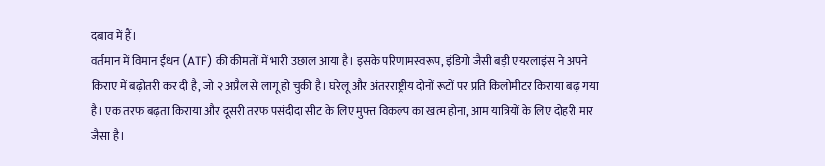दबाव में हैं।
वर्तमान में विमान ईंधन (ATF) की कीमतों में भारी उछाल आया है। इसके परिणामस्वरूप, इंडिगो जैसी बड़ी एयरलाइंस ने अपने किराए में बढ़ोतरी कर दी है, जो २ अप्रैल से लागू हो चुकी है। घरेलू और अंतरराष्ट्रीय दोनों रूटों पर प्रति किलोमीटर किराया बढ़ गया है। एक तरफ बढ़ता किराया और दूसरी तरफ पसंदीदा सीट के लिए मुफ्त विकल्प का खत्म होना, आम यात्रियों के लिए दोहरी मार जैसा है।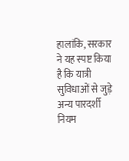हालांकि, सरकार ने यह स्पष्ट किया है कि यात्री सुविधाओं से जुड़े अन्य पारदर्शी नियम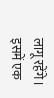लागू रहेंगे। इसमें एक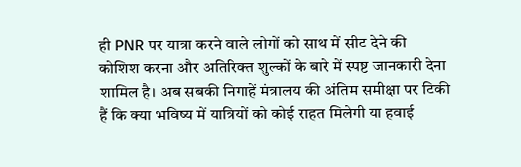ही PNR पर यात्रा करने वाले लोगों को साथ में सीट देने की कोशिश करना और अतिरिक्त शुल्कों के बारे में स्पष्ट जानकारी देना शामिल है। अब सबकी निगाहें मंत्रालय की अंतिम समीक्षा पर टिकी हैं कि क्या भविष्य में यात्रियों को कोई राहत मिलेगी या हवाई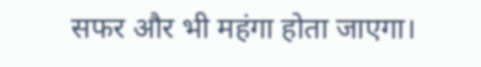सफर और भी महंगा होता जाएगा।